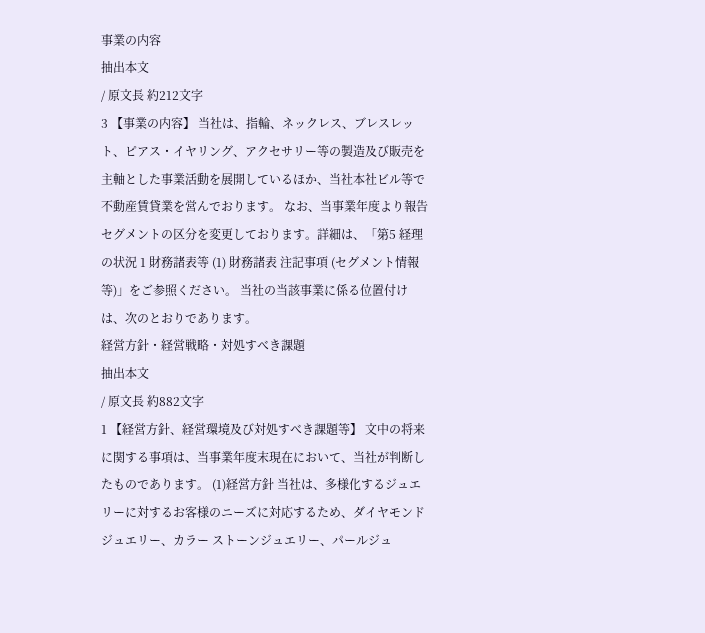事業の内容
抽出本文
/ 原文長 約212文字
3 【事業の内容】 当社は、指輪、ネックレス、ブレスレット、ピアス・イヤリング、アクセサリー等の製造及び販売を主軸とした事業活動を展開しているほか、当社本社ビル等で不動産賃貸業を営んでおります。 なお、当事業年度より報告セグメントの区分を変更しております。詳細は、「第5 経理の状況 1 財務諸表等 (1) 財務諸表 注記事項 (セグメント情報等)」をご参照ください。 当社の当該事業に係る位置付けは、次のとおりであります。
経営方針・経営戦略・対処すべき課題
抽出本文
/ 原文長 約882文字
1 【経営方針、経営環境及び対処すべき課題等】 文中の将来に関する事項は、当事業年度末現在において、当社が判断したものであります。 (1)経営方針 当社は、多様化するジュエリーに対するお客様のニーズに対応するため、ダイヤモンドジュエリー、カラー ストーンジュエリー、パールジュ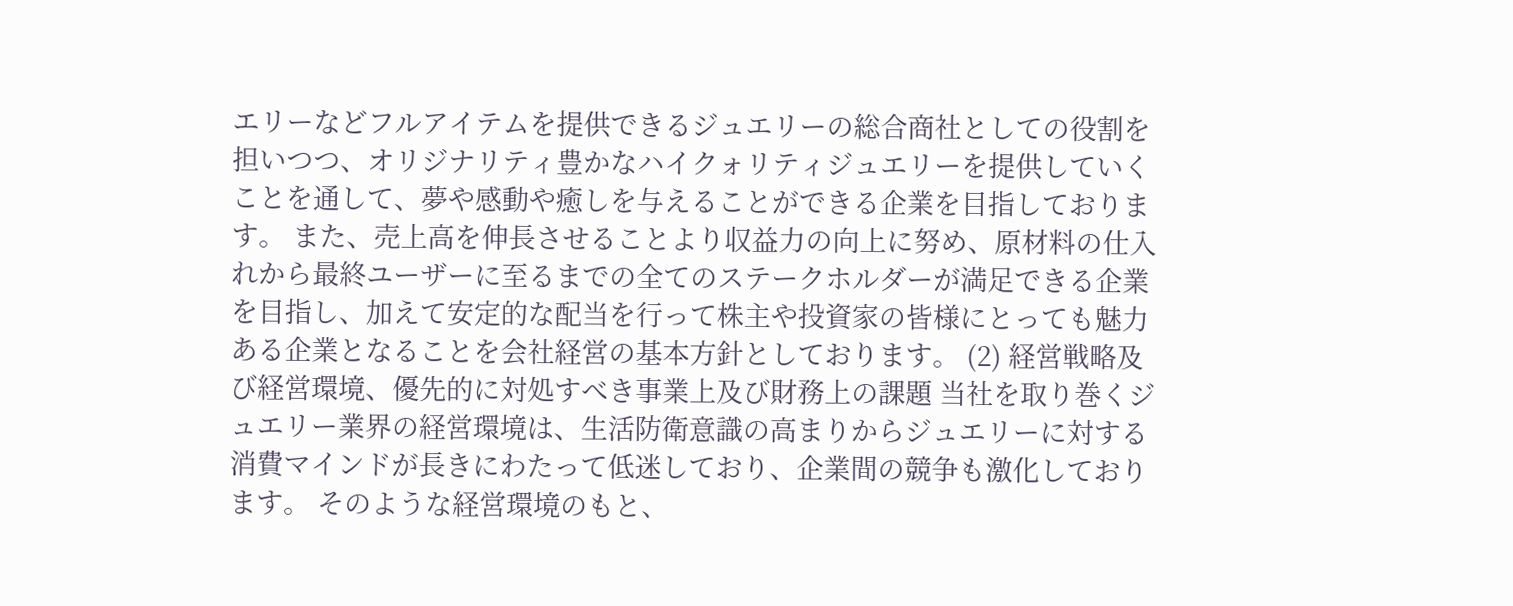エリーなどフルアイテムを提供できるジュエリーの総合商社としての役割を担いつつ、オリジナリティ豊かなハイクォリティジュエリーを提供していくことを通して、夢や感動や癒しを与えることができる企業を目指しております。 また、売上高を伸長させることより収益力の向上に努め、原材料の仕入れから最終ユーザーに至るまでの全てのステークホルダーが満足できる企業を目指し、加えて安定的な配当を行って株主や投資家の皆様にとっても魅力ある企業となることを会社経営の基本方針としております。 (2) 経営戦略及び経営環境、優先的に対処すべき事業上及び財務上の課題 当社を取り巻くジュエリー業界の経営環境は、生活防衛意識の高まりからジュエリーに対する消費マインドが長きにわたって低迷しており、企業間の競争も激化しております。 そのような経営環境のもと、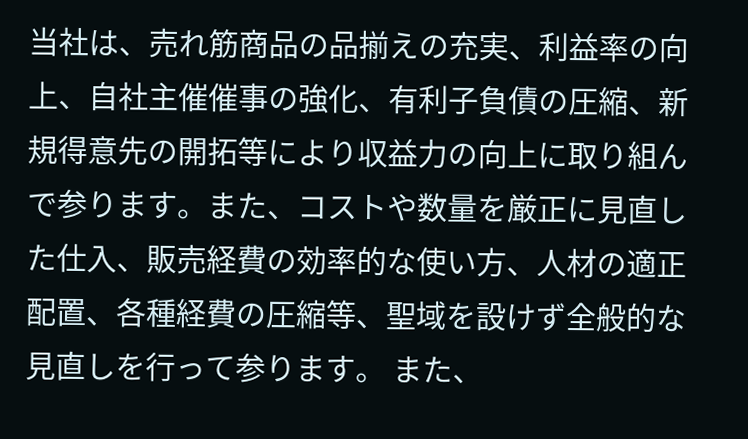当社は、売れ筋商品の品揃えの充実、利益率の向上、自社主催催事の強化、有利子負債の圧縮、新規得意先の開拓等により収益力の向上に取り組んで参ります。また、コストや数量を厳正に見直した仕入、販売経費の効率的な使い方、人材の適正配置、各種経費の圧縮等、聖域を設けず全般的な見直しを行って参ります。 また、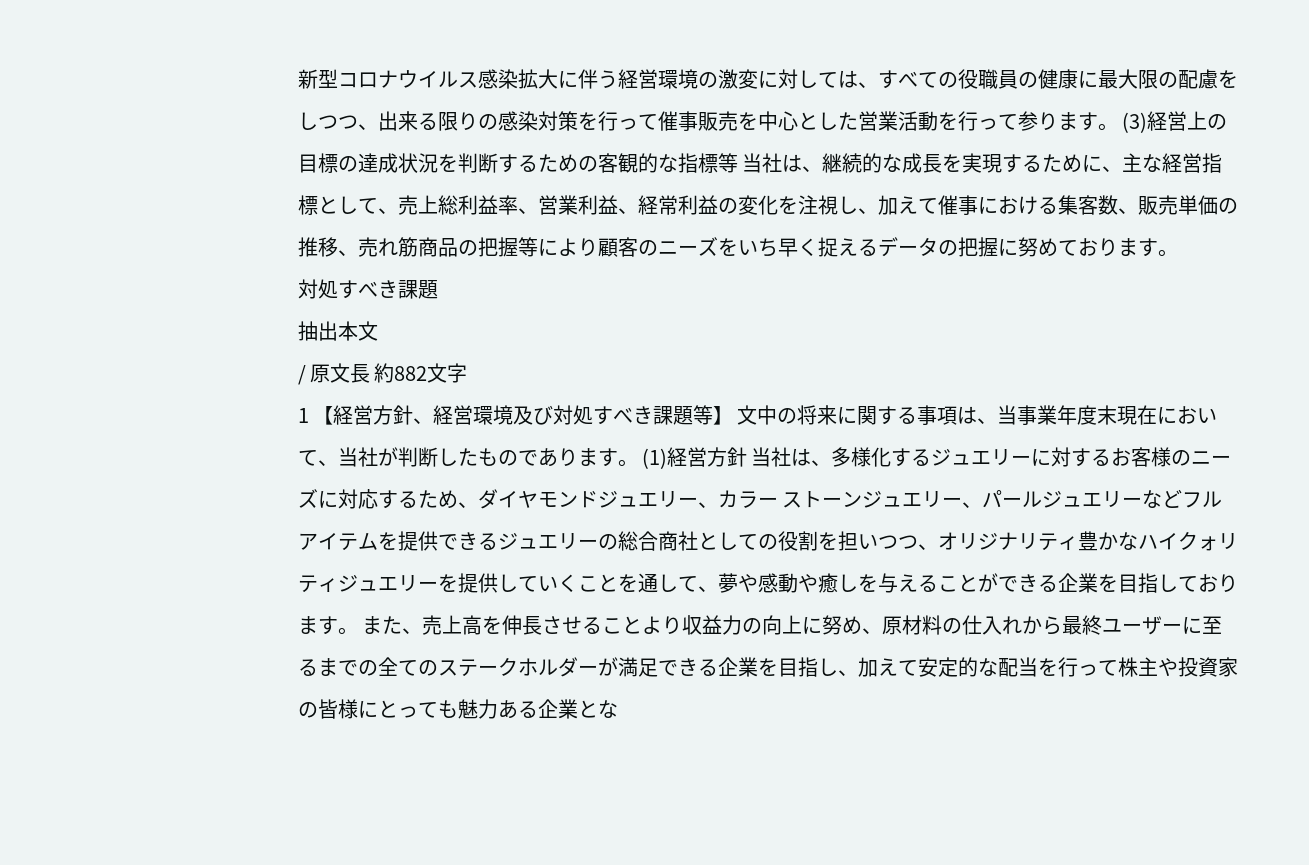新型コロナウイルス感染拡大に伴う経営環境の激変に対しては、すべての役職員の健康に最大限の配慮をしつつ、出来る限りの感染対策を行って催事販売を中心とした営業活動を行って参ります。 (3)経営上の目標の達成状況を判断するための客観的な指標等 当社は、継続的な成長を実現するために、主な経営指標として、売上総利益率、営業利益、経常利益の変化を注視し、加えて催事における集客数、販売単価の推移、売れ筋商品の把握等により顧客のニーズをいち早く捉えるデータの把握に努めております。
対処すべき課題
抽出本文
/ 原文長 約882文字
1 【経営方針、経営環境及び対処すべき課題等】 文中の将来に関する事項は、当事業年度末現在において、当社が判断したものであります。 (1)経営方針 当社は、多様化するジュエリーに対するお客様のニーズに対応するため、ダイヤモンドジュエリー、カラー ストーンジュエリー、パールジュエリーなどフルアイテムを提供できるジュエリーの総合商社としての役割を担いつつ、オリジナリティ豊かなハイクォリティジュエリーを提供していくことを通して、夢や感動や癒しを与えることができる企業を目指しております。 また、売上高を伸長させることより収益力の向上に努め、原材料の仕入れから最終ユーザーに至るまでの全てのステークホルダーが満足できる企業を目指し、加えて安定的な配当を行って株主や投資家の皆様にとっても魅力ある企業とな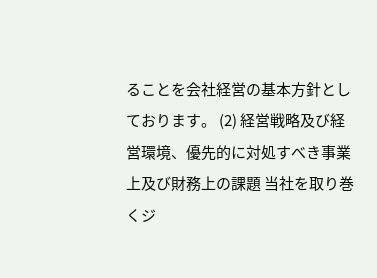ることを会社経営の基本方針としております。 (2) 経営戦略及び経営環境、優先的に対処すべき事業上及び財務上の課題 当社を取り巻くジ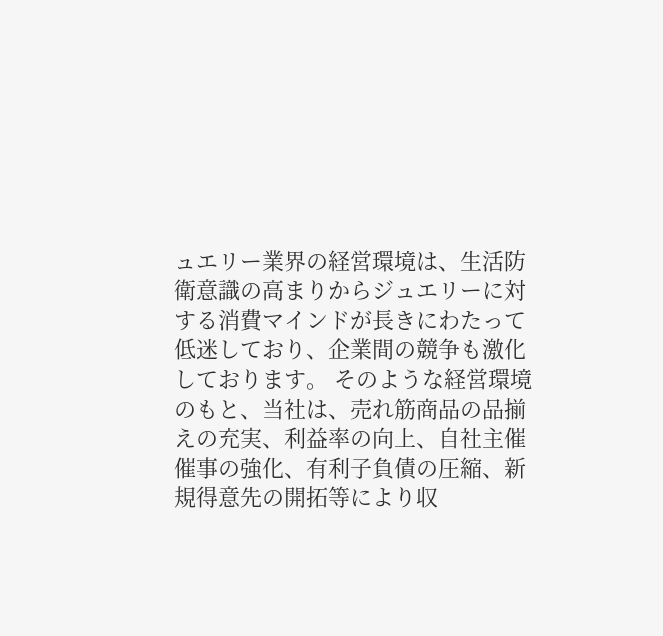ュエリー業界の経営環境は、生活防衛意識の高まりからジュエリーに対する消費マインドが長きにわたって低迷しており、企業間の競争も激化しております。 そのような経営環境のもと、当社は、売れ筋商品の品揃えの充実、利益率の向上、自社主催催事の強化、有利子負債の圧縮、新規得意先の開拓等により収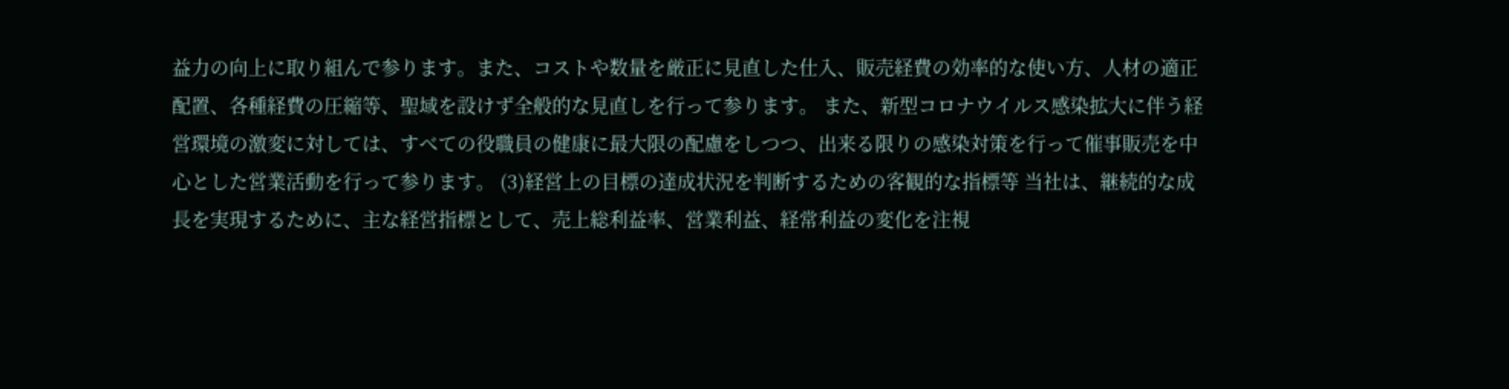益力の向上に取り組んで参ります。また、コストや数量を厳正に見直した仕入、販売経費の効率的な使い方、人材の適正配置、各種経費の圧縮等、聖域を設けず全般的な見直しを行って参ります。 また、新型コロナウイルス感染拡大に伴う経営環境の激変に対しては、すべての役職員の健康に最大限の配慮をしつつ、出来る限りの感染対策を行って催事販売を中心とした営業活動を行って参ります。 (3)経営上の目標の達成状況を判断するための客観的な指標等 当社は、継続的な成長を実現するために、主な経営指標として、売上総利益率、営業利益、経常利益の変化を注視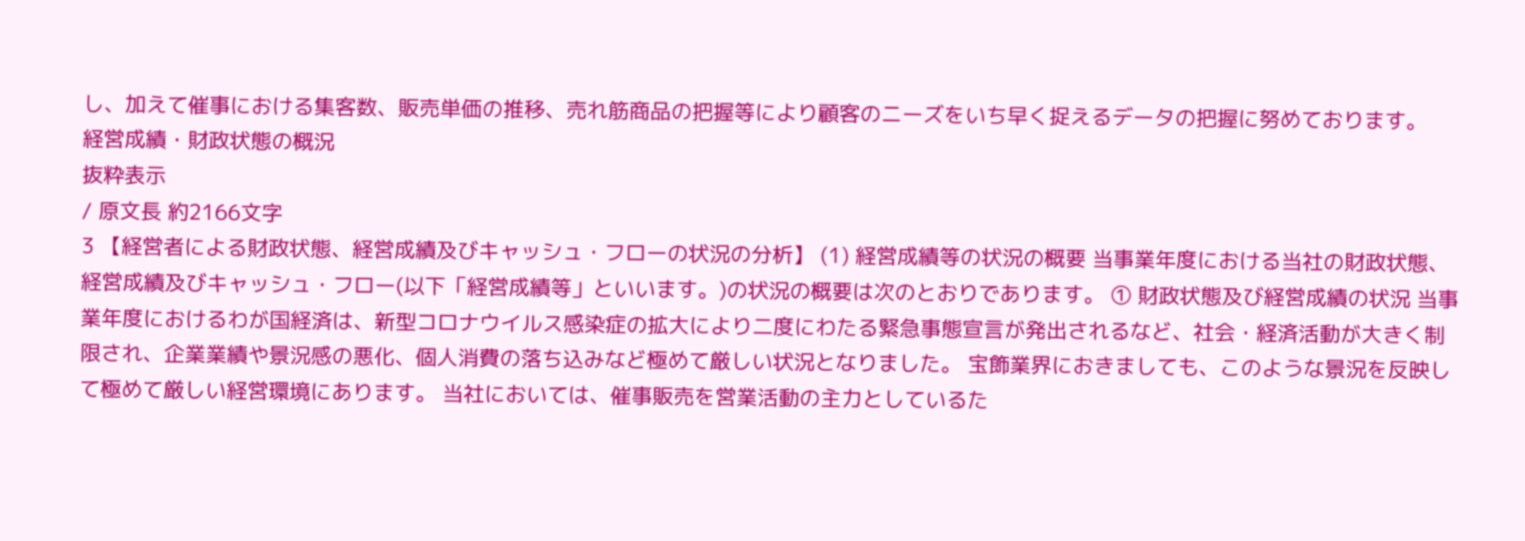し、加えて催事における集客数、販売単価の推移、売れ筋商品の把握等により顧客のニーズをいち早く捉えるデータの把握に努めております。
経営成績・財政状態の概況
抜粋表示
/ 原文長 約2166文字
3 【経営者による財政状態、経営成績及びキャッシュ・フローの状況の分析】 (1) 経営成績等の状況の概要 当事業年度における当社の財政状態、経営成績及びキャッシュ・フロー(以下「経営成績等」といいます。)の状況の概要は次のとおりであります。 ① 財政状態及び経営成績の状況 当事業年度におけるわが国経済は、新型コロナウイルス感染症の拡大により二度にわたる緊急事態宣言が発出されるなど、社会・経済活動が大きく制限され、企業業績や景況感の悪化、個人消費の落ち込みなど極めて厳しい状況となりました。 宝飾業界におきましても、このような景況を反映して極めて厳しい経営環境にあります。 当社においては、催事販売を営業活動の主力としているた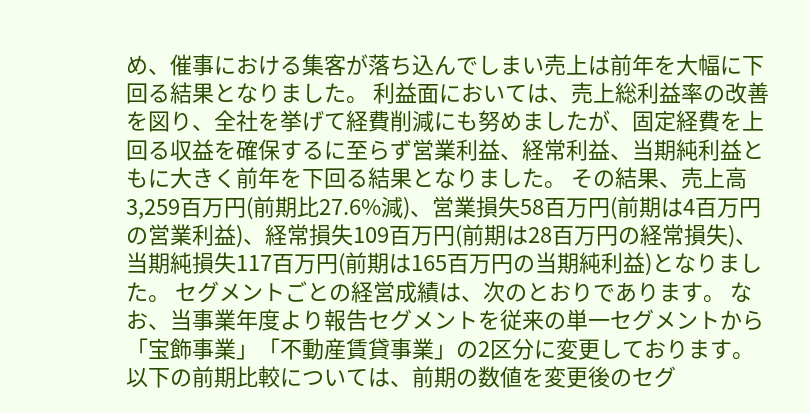め、催事における集客が落ち込んでしまい売上は前年を大幅に下回る結果となりました。 利益面においては、売上総利益率の改善を図り、全社を挙げて経費削減にも努めましたが、固定経費を上回る収益を確保するに至らず営業利益、経常利益、当期純利益ともに大きく前年を下回る結果となりました。 その結果、売上高3,259百万円(前期比27.6%減)、営業損失58百万円(前期は4百万円の営業利益)、経常損失109百万円(前期は28百万円の経常損失)、当期純損失117百万円(前期は165百万円の当期純利益)となりました。 セグメントごとの経営成績は、次のとおりであります。 なお、当事業年度より報告セグメントを従来の単一セグメントから「宝飾事業」「不動産賃貸事業」の2区分に変更しております。以下の前期比較については、前期の数値を変更後のセグ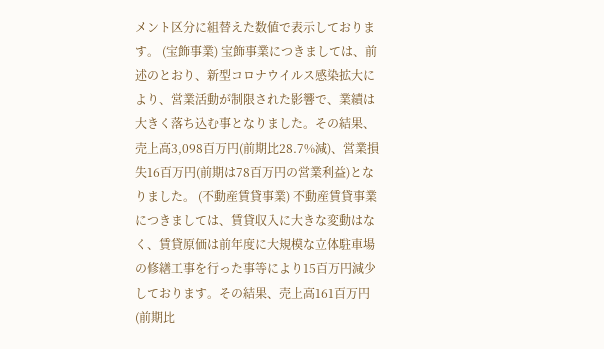メント区分に組替えた数値で表示しております。 (宝飾事業) 宝飾事業につきましては、前述のとおり、新型コロナウイルス感染拡大により、営業活動が制限された影響で、業績は大きく落ち込む事となりました。その結果、売上高3,098百万円(前期比28.7%減)、営業損失16百万円(前期は78百万円の営業利益)となりました。 (不動産賃貸事業) 不動産賃貸事業につきましては、賃貸収入に大きな変動はなく、賃貸原価は前年度に大規模な立体駐車場の修繕工事を行った事等により15百万円減少しております。その結果、売上高161百万円(前期比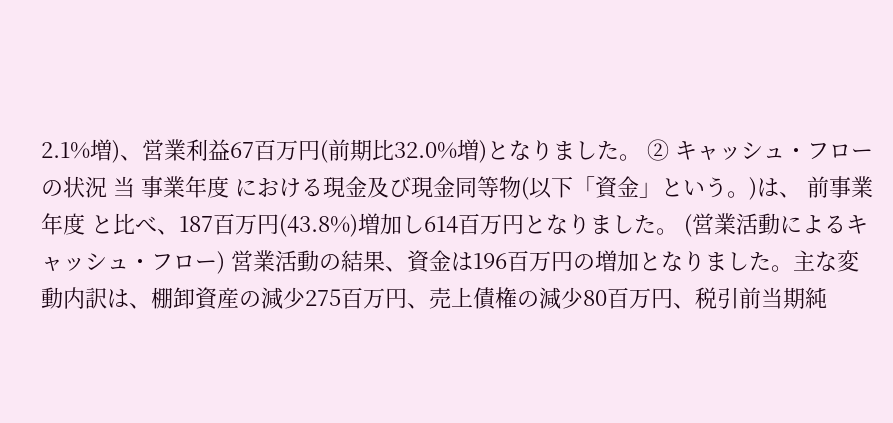2.1%増)、営業利益67百万円(前期比32.0%増)となりました。 ② キャッシュ・フローの状況 当 事業年度 における現金及び現金同等物(以下「資金」という。)は、 前事業年度 と比べ、187百万円(43.8%)増加し614百万円となりました。 (営業活動によるキャッシュ・フロー) 営業活動の結果、資金は196百万円の増加となりました。主な変動内訳は、棚卸資産の減少275百万円、売上債権の減少80百万円、税引前当期純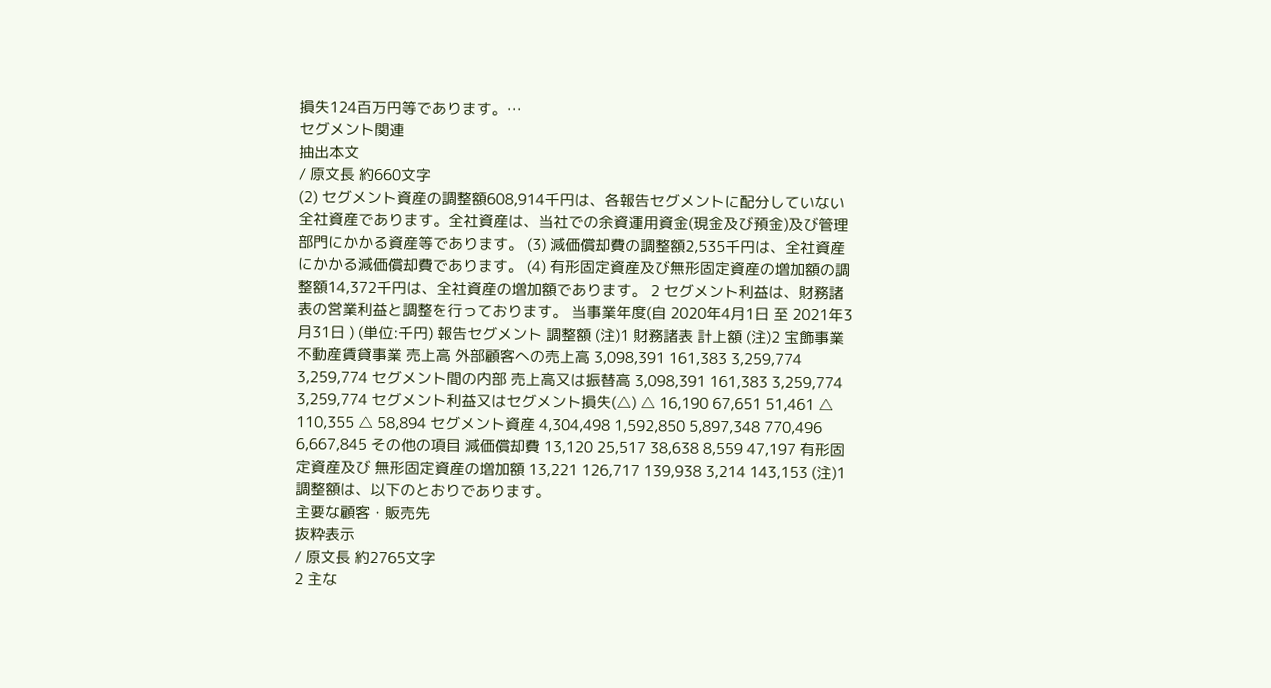損失124百万円等であります。…
セグメント関連
抽出本文
/ 原文長 約660文字
(2) セグメント資産の調整額608,914千円は、各報告セグメントに配分していない全社資産であります。全社資産は、当社での余資運用資金(現金及び預金)及び管理部門にかかる資産等であります。 (3) 減価償却費の調整額2,535千円は、全社資産にかかる減価償却費であります。 (4) 有形固定資産及び無形固定資産の増加額の調整額14,372千円は、全社資産の増加額であります。 2 セグメント利益は、財務諸表の営業利益と調整を行っております。 当事業年度(自 2020年4月1日 至 2021年3月31日 ) (単位:千円) 報告セグメント 調整額 (注)1 財務諸表 計上額 (注)2 宝飾事業 不動産賃貸事業 売上高 外部顧客への売上高 3,098,391 161,383 3,259,774 3,259,774 セグメント間の内部 売上高又は振替高 3,098,391 161,383 3,259,774 3,259,774 セグメント利益又はセグメント損失(△) △ 16,190 67,651 51,461 △ 110,355 △ 58,894 セグメント資産 4,304,498 1,592,850 5,897,348 770,496 6,667,845 その他の項目 減価償却費 13,120 25,517 38,638 8,559 47,197 有形固定資産及び 無形固定資産の増加額 13,221 126,717 139,938 3,214 143,153 (注)1 調整額は、以下のとおりであります。
主要な顧客・販売先
抜粋表示
/ 原文長 約2765文字
2 主な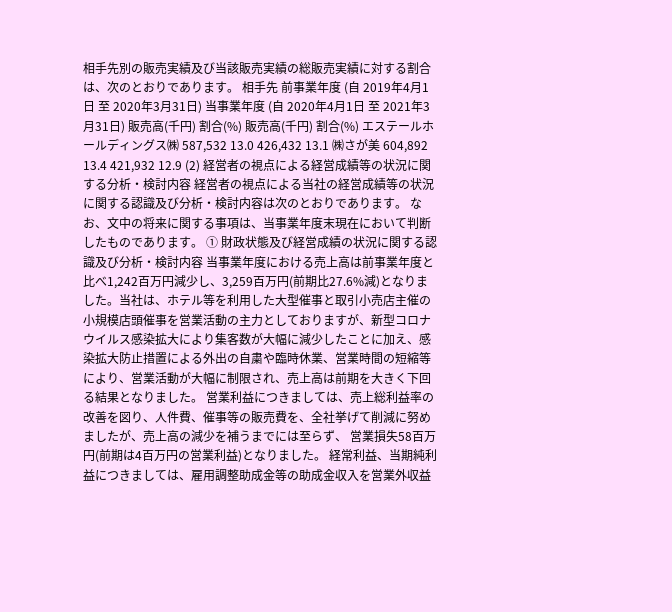相手先別の販売実績及び当該販売実績の総販売実績に対する割合は、次のとおりであります。 相手先 前事業年度 (自 2019年4月1日 至 2020年3月31日) 当事業年度 (自 2020年4月1日 至 2021年3月31日) 販売高(千円) 割合(%) 販売高(千円) 割合(%) エステールホールディングス㈱ 587,532 13.0 426,432 13.1 ㈱さが美 604,892 13.4 421,932 12.9 (2) 経営者の視点による経営成績等の状況に関する分析・検討内容 経営者の視点による当社の経営成績等の状況に関する認識及び分析・検討内容は次のとおりであります。 なお、文中の将来に関する事項は、当事業年度末現在において判断したものであります。 ① 財政状態及び経営成績の状況に関する認識及び分析・検討内容 当事業年度における売上高は前事業年度と比べ1,242百万円減少し、3,259百万円(前期比27.6%減)となりました。当社は、ホテル等を利用した大型催事と取引小売店主催の小規模店頭催事を営業活動の主力としておりますが、新型コロナウイルス感染拡大により集客数が大幅に減少したことに加え、感染拡大防止措置による外出の自粛や臨時休業、営業時間の短縮等により、営業活動が大幅に制限され、売上高は前期を大きく下回る結果となりました。 営業利益につきましては、売上総利益率の改善を図り、人件費、催事等の販売費を、全社挙げて削減に努めましたが、売上高の減少を補うまでには至らず、 営業損失58百万円(前期は4百万円の営業利益)となりました。 経常利益、当期純利益につきましては、雇用調整助成金等の助成金収入を営業外収益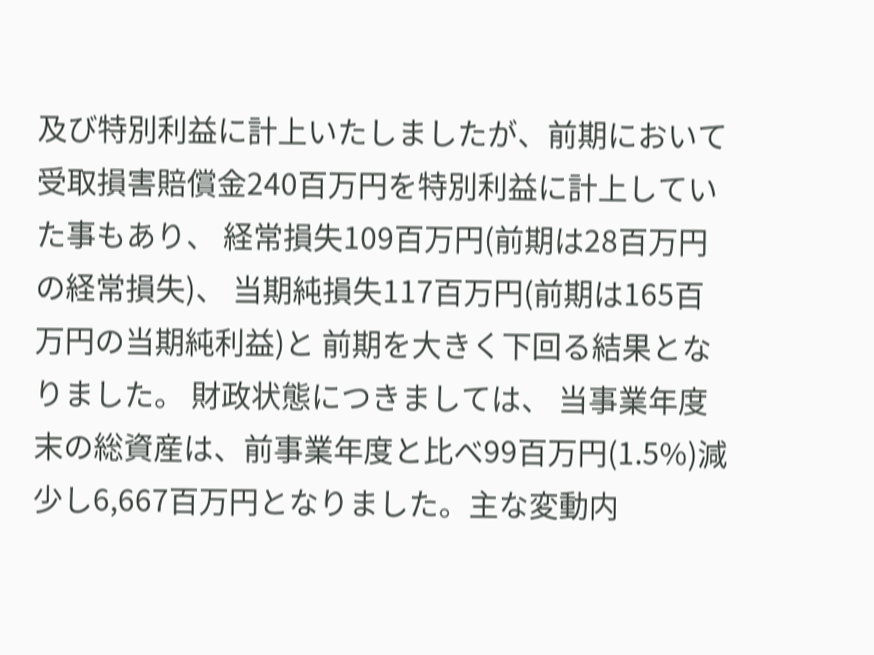及び特別利益に計上いたしましたが、前期において受取損害賠償金240百万円を特別利益に計上していた事もあり、 経常損失109百万円(前期は28百万円の経常損失)、 当期純損失117百万円(前期は165百万円の当期純利益)と 前期を大きく下回る結果となりました。 財政状態につきましては、 当事業年度末の総資産は、前事業年度と比べ99百万円(1.5%)減少し6,667百万円となりました。主な変動内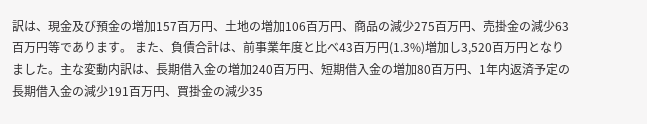訳は、現金及び預金の増加157百万円、土地の増加106百万円、商品の減少275百万円、売掛金の減少63百万円等であります。 また、負債合計は、前事業年度と比べ43百万円(1.3%)増加し3,520百万円となりました。主な変動内訳は、長期借入金の増加240百万円、短期借入金の増加80百万円、1年内返済予定の長期借入金の減少191百万円、買掛金の減少35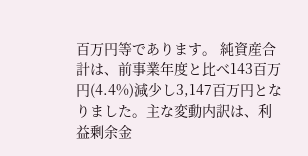百万円等であります。 純資産合計は、前事業年度と比べ143百万円(4.4%)減少し3,147百万円となりました。主な変動内訳は、利益剰余金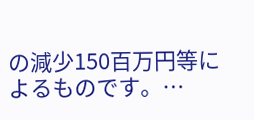の減少150百万円等によるものです。…